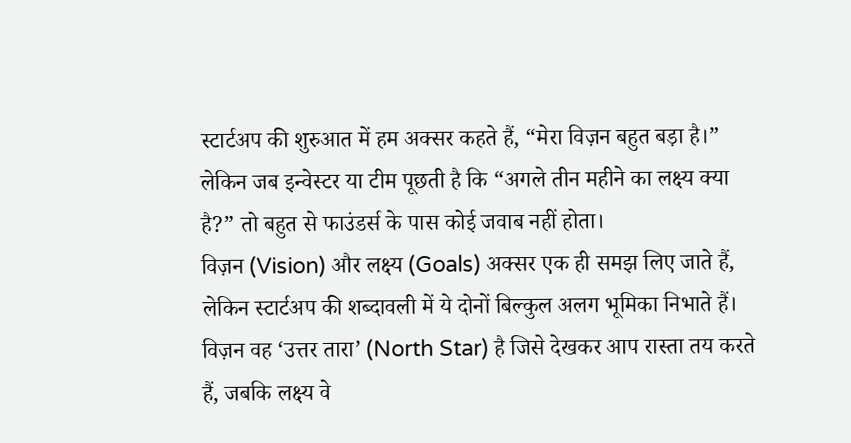स्टार्टअप की शुरुआत में हम अक्सर कहते हैं, “मेरा विज़न बहुत बड़ा है।” लेकिन जब इन्वेस्टर या टीम पूछती है कि “अगले तीन महीने का लक्ष्य क्या है?” तो बहुत से फाउंडर्स के पास कोई जवाब नहीं होता।
विज़न (Vision) और लक्ष्य (Goals) अक्सर एक ही समझ लिए जाते हैं, लेकिन स्टार्टअप की शब्दावली में ये दोनों बिल्कुल अलग भूमिका निभाते हैं। विज़न वह ‘उत्तर तारा’ (North Star) है जिसे देखकर आप रास्ता तय करते हैं, जबकि लक्ष्य वे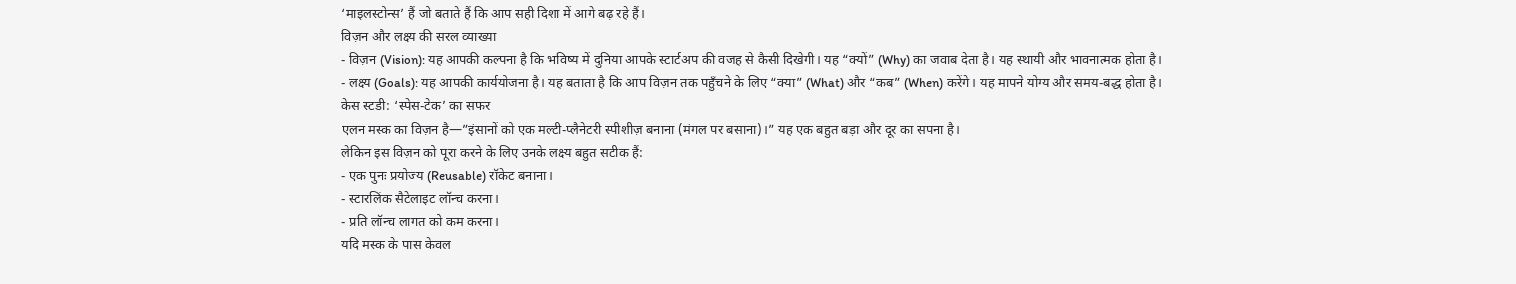‘माइलस्टोन्स’ हैं जो बताते हैं कि आप सही दिशा में आगे बढ़ रहे हैं।
विज़न और लक्ष्य की सरल व्याख्या
- विज़न (Vision): यह आपकी कल्पना है कि भविष्य में दुनिया आपके स्टार्टअप की वजह से कैसी दिखेगी। यह “क्यों” (Why) का जवाब देता है। यह स्थायी और भावनात्मक होता है।
- लक्ष्य (Goals): यह आपकी कार्ययोजना है। यह बताता है कि आप विज़न तक पहुँचने के लिए “क्या” (What) और “कब” (When) करेंगे। यह मापने योग्य और समय-बद्ध होता है।
केस स्टडी: ‘स्पेस-टेक’ का सफर
एलन मस्क का विज़न है—”इंसानों को एक मल्टी-प्लैनेटरी स्पीशीज़ बनाना (मंगल पर बसाना)।” यह एक बहुत बड़ा और दूर का सपना है।
लेकिन इस विज़न को पूरा करने के लिए उनके लक्ष्य बहुत सटीक हैं:
- एक पुनः प्रयोज्य (Reusable) रॉकेट बनाना।
- स्टारलिंक सैटेलाइट लॉन्च करना।
- प्रति लॉन्च लागत को कम करना।
यदि मस्क के पास केवल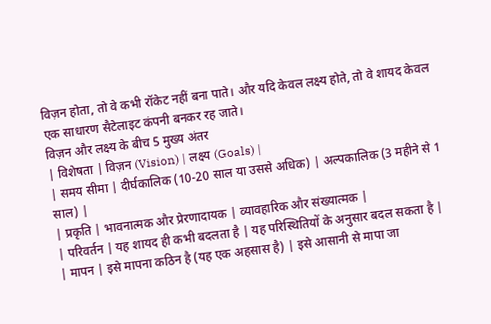विज़न होता, तो वे कभी रॉकेट नहीं बना पाते। और यदि केवल लक्ष्य होते, तो वे शायद केवल एक साधारण सैटेलाइट कंपनी बनकर रह जाते।
विज़न और लक्ष्य के बीच 5 मुख्य अंतर
| विशेषता | विज़न (Vision) | लक्ष्य (Goals) |
| समय सीमा | दीर्घकालिक (10-20 साल या उससे अधिक) | अल्पकालिक (3 महीने से 1 साल) |
| प्रकृति | भावनात्मक और प्रेरणादायक | व्यावहारिक और संख्यात्मक |
| परिवर्तन | यह शायद ही कभी बदलता है | यह परिस्थितियों के अनुसार बदल सकता है |
| मापन | इसे मापना कठिन है (यह एक अहसास है) | इसे आसानी से मापा जा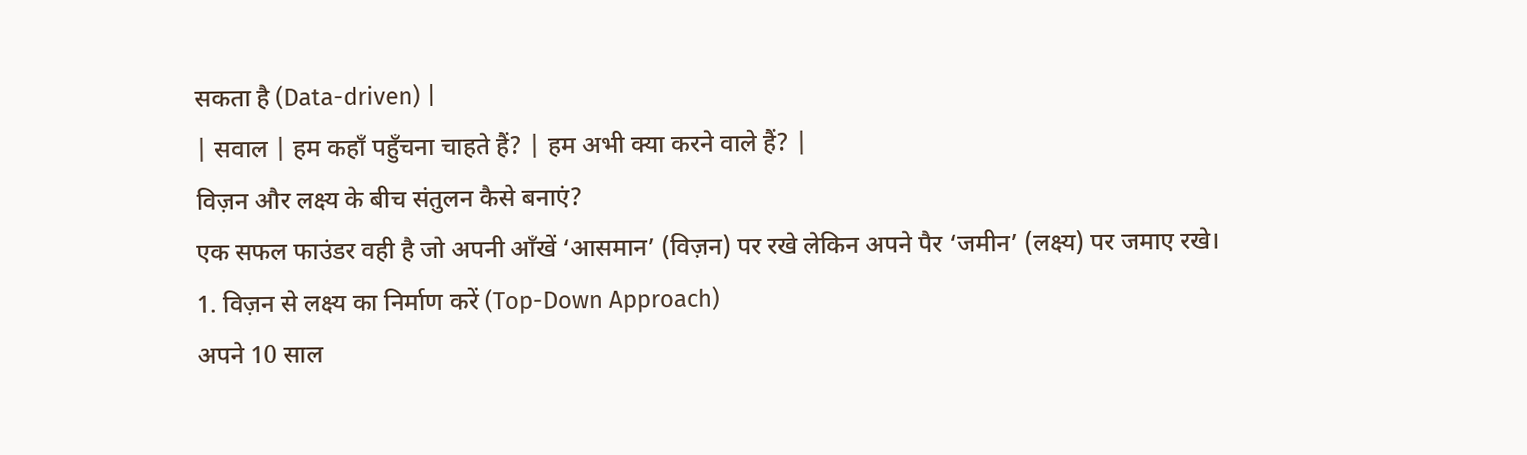सकता है (Data-driven) |
| सवाल | हम कहाँ पहुँचना चाहते हैं? | हम अभी क्या करने वाले हैं? |
विज़न और लक्ष्य के बीच संतुलन कैसे बनाएं?
एक सफल फाउंडर वही है जो अपनी आँखें ‘आसमान’ (विज़न) पर रखे लेकिन अपने पैर ‘जमीन’ (लक्ष्य) पर जमाए रखे।
1. विज़न से लक्ष्य का निर्माण करें (Top-Down Approach)
अपने 10 साल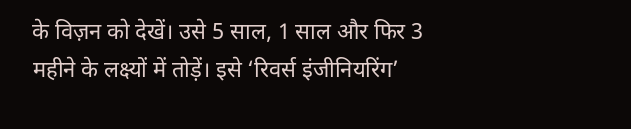के विज़न को देखें। उसे 5 साल, 1 साल और फिर 3 महीने के लक्ष्यों में तोड़ें। इसे ‘रिवर्स इंजीनियरिंग’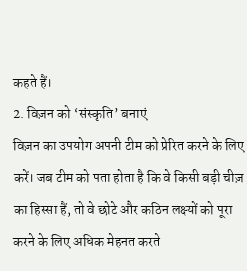कहते हैं।
2. विज़न को ‘संस्कृति’ बनाएं
विज़न का उपयोग अपनी टीम को प्रेरित करने के लिए करें। जब टीम को पता होता है कि वे किसी बड़ी चीज़ का हिस्सा हैं, तो वे छोटे और कठिन लक्ष्यों को पूरा करने के लिए अधिक मेहनत करते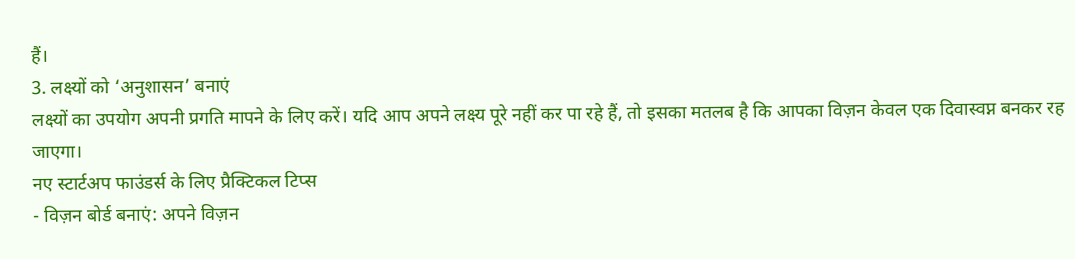हैं।
3. लक्ष्यों को ‘अनुशासन’ बनाएं
लक्ष्यों का उपयोग अपनी प्रगति मापने के लिए करें। यदि आप अपने लक्ष्य पूरे नहीं कर पा रहे हैं, तो इसका मतलब है कि आपका विज़न केवल एक दिवास्वप्न बनकर रह जाएगा।
नए स्टार्टअप फाउंडर्स के लिए प्रैक्टिकल टिप्स
- विज़न बोर्ड बनाएं: अपने विज़न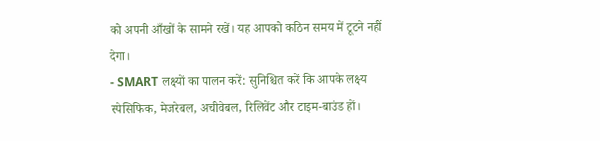को अपनी आँखों के सामने रखें। यह आपको कठिन समय में टूटने नहीं देगा।
- SMART लक्ष्यों का पालन करें: सुनिश्चित करें कि आपके लक्ष्य स्पेसिफिक, मेजरेबल, अचीवेबल, रिलिवेंट और टाइम-बाउंड हों।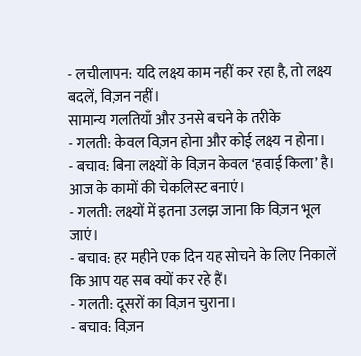- लचीलापन: यदि लक्ष्य काम नहीं कर रहा है, तो लक्ष्य बदलें, विज़न नहीं।
सामान्य गलतियाँ और उनसे बचने के तरीके
- गलती: केवल विज़न होना और कोई लक्ष्य न होना।
- बचाव: बिना लक्ष्यों के विज़न केवल ‘हवाई किला’ है। आज के कामों की चेकलिस्ट बनाएं।
- गलती: लक्ष्यों में इतना उलझ जाना कि विज़न भूल जाएं।
- बचाव: हर महीने एक दिन यह सोचने के लिए निकालें कि आप यह सब क्यों कर रहे हैं।
- गलती: दूसरों का विज़न चुराना।
- बचाव: विज़न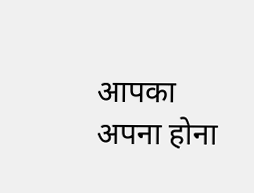आपका अपना होना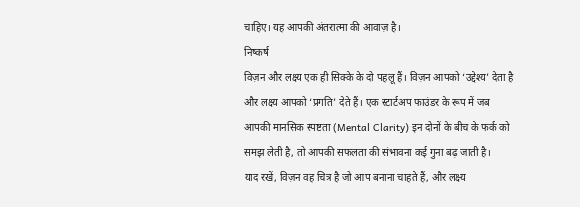चाहिए। यह आपकी अंतरात्मा की आवाज़ है।
निष्कर्ष
विज़न और लक्ष्य एक ही सिक्के के दो पहलू हैं। विज़न आपको ‘उद्देश्य’ देता है और लक्ष्य आपको ‘प्रगति’ देते हैं। एक स्टार्टअप फाउंडर के रूप में जब आपकी मानसिक स्पष्टता (Mental Clarity) इन दोनों के बीच के फर्क को समझ लेती है, तो आपकी सफलता की संभावना कई गुना बढ़ जाती है।
याद रखें, विज़न वह चित्र है जो आप बनाना चाहते हैं, और लक्ष्य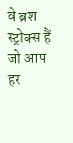वे ब्रश स्ट्रोक्स हैं जो आप हर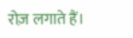रोज़ लगाते हैं।